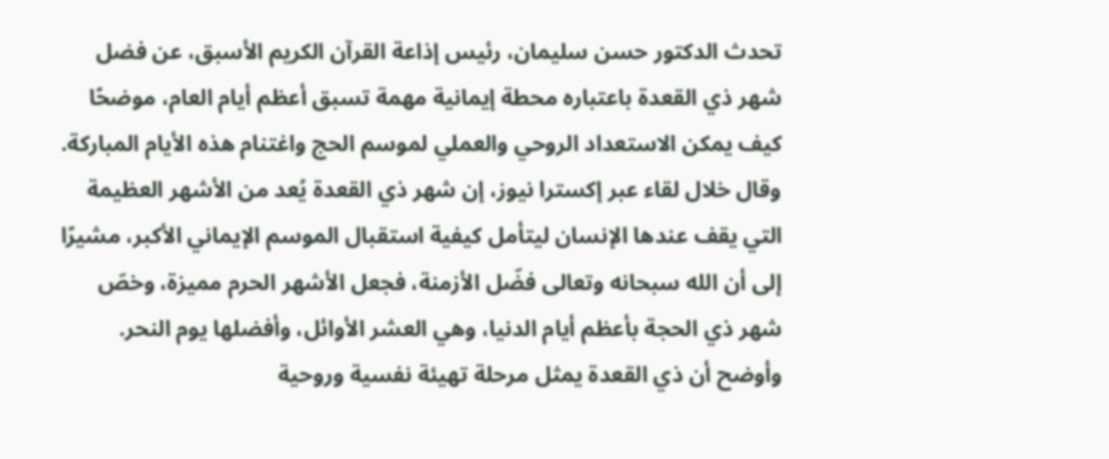تحدث الدكتور حسن سليمان، رئيس إذاعة القرآن الكريم الأسبق، عن فضل شهر ذي القعدة باعتباره محطة إيمانية مهمة تسبق أعظم أيام العام، موضحًا كيف يمكن الاستعداد الروحي والعملي لموسم الحج واغتنام هذه الأيام المباركة.
وقال خلال لقاء عبر إكسترا نيوز، إن شهر ذي القعدة يُعد من الأشهر العظيمة التي يقف عندها الإنسان ليتأمل كيفية استقبال الموسم الإيماني الأكبر، مشيرًا إلى أن الله سبحانه وتعالى فضّل الأزمنة، فجعل الأشهر الحرم مميزة، وخصّ شهر ذي الحجة بأعظم أيام الدنيا، وهي العشر الأوائل، وأفضلها يوم النحر.
وأوضح أن ذي القعدة يمثل مرحلة تهيئة نفسية وروحية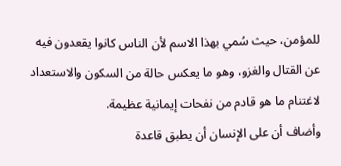للمؤمن، حيث سُمي بهذا الاسم لأن الناس كانوا يقعدون فيه عن القتال والغزو، وهو ما يعكس حالة من السكون والاستعداد لاغتنام ما هو قادم من نفحات إيمانية عظيمة.
وأضاف أن على الإنسان أن يطبق قاعدة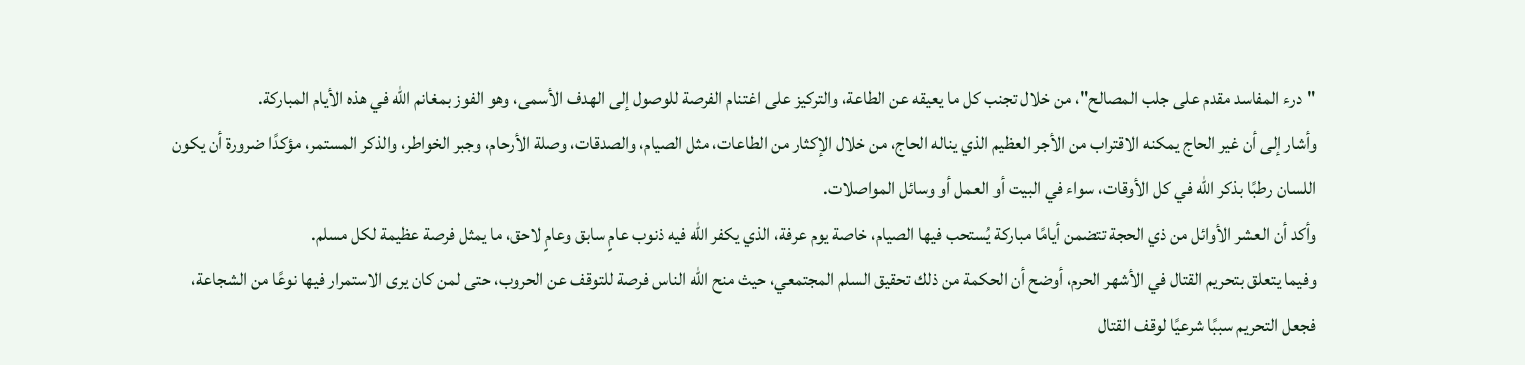"درء المفاسد مقدم على جلب المصالح"، من خلال تجنب كل ما يعيقه عن الطاعة، والتركيز على اغتنام الفرصة للوصول إلى الهدف الأسمى، وهو الفوز بمغانم الله في هذه الأيام المباركة.
وأشار إلى أن غير الحاج يمكنه الاقتراب من الأجر العظيم الذي يناله الحاج، من خلال الإكثار من الطاعات، مثل الصيام، والصدقات، وصلة الأرحام، وجبر الخواطر، والذكر المستمر، مؤكدًا ضرورة أن يكون اللسان رطبًا بذكر الله في كل الأوقات، سواء في البيت أو العمل أو وسائل المواصلات.
وأكد أن العشر الأوائل من ذي الحجة تتضمن أيامًا مباركة يُستحب فيها الصيام، خاصة يوم عرفة، الذي يكفر الله فيه ذنوب عامٍ سابق وعامٍ لاحق، ما يمثل فرصة عظيمة لكل مسلم.
وفيما يتعلق بتحريم القتال في الأشهر الحرم، أوضح أن الحكمة من ذلك تحقيق السلم المجتمعي، حيث منح الله الناس فرصة للتوقف عن الحروب، حتى لمن كان يرى الاستمرار فيها نوعًا من الشجاعة، فجعل التحريم سببًا شرعيًا لوقف القتال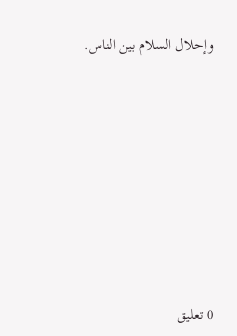وإحلال السلام بين الناس.









0 تعليق